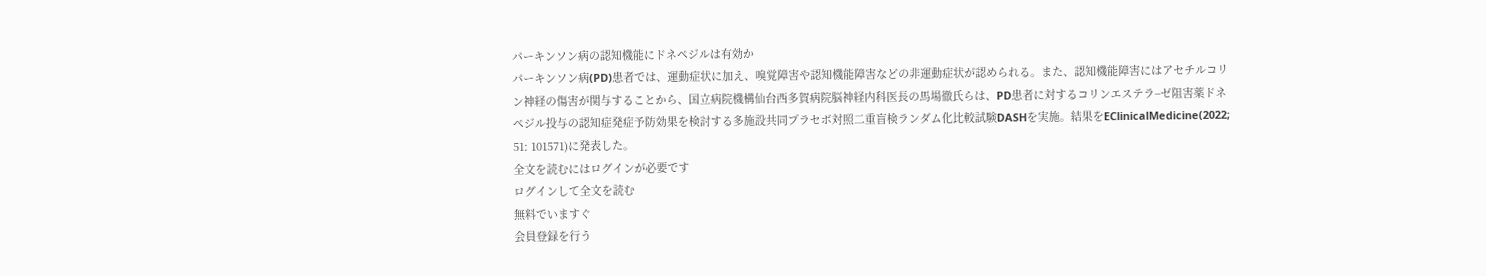パーキンソン病の認知機能にドネペジルは有効か
パーキンソン病(PD)患者では、運動症状に加え、嗅覚障害や認知機能障害などの非運動症状が認められる。また、認知機能障害にはアセチルコリン神経の傷害が関与することから、国立病院機構仙台西多賀病院脳神経内科医長の馬場徹氏らは、PD患者に対するコリンエステラ−ゼ阻害薬ドネペジル投与の認知症発症予防効果を検討する多施設共同プラセボ対照二重盲検ランダム化比較試験DASHを実施。結果をEClinicalMedicine(2022; 51: 101571)に発表した。
全文を読むにはログインが必要です
ログインして全文を読む
無料でいますぐ
会員登録を行う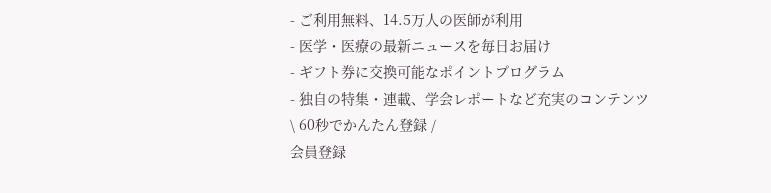- ご利用無料、14.5万人の医師が利用
- 医学・医療の最新ニュースを毎日お届け
- ギフト券に交換可能なポイントプログラム
- 独自の特集・連載、学会レポートなど充実のコンテンツ
\ 60秒でかんたん登録 /
会員登録